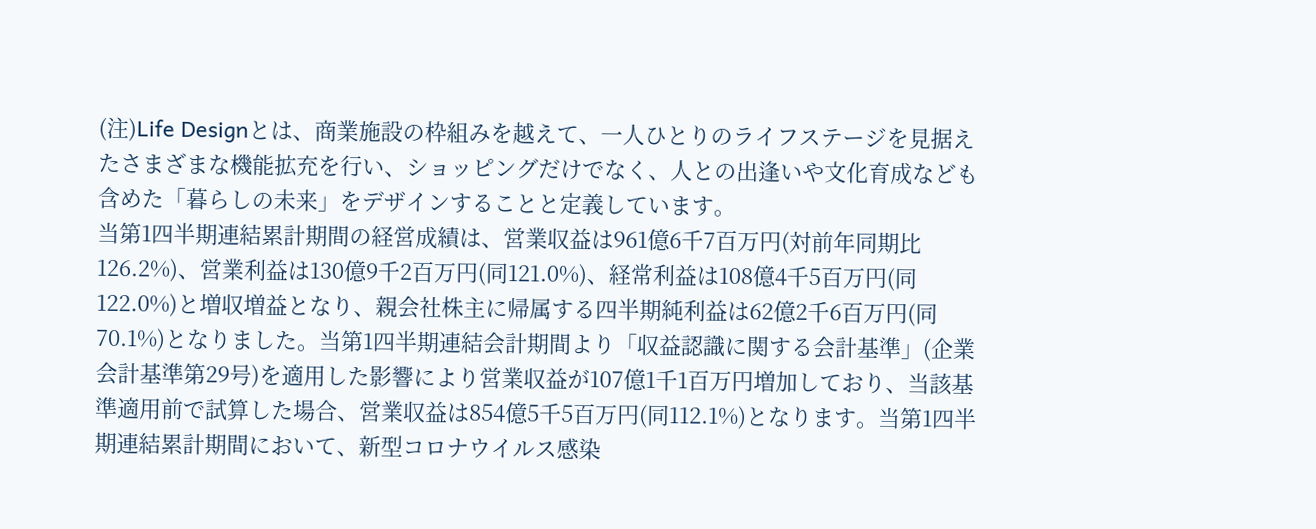(注)Life Designとは、商業施設の枠組みを越えて、一人ひとりのライフステージを見据えたさまざまな機能拡充を行い、ショッピングだけでなく、人との出逢いや文化育成なども含めた「暮らしの未来」をデザインすることと定義しています。
当第1四半期連結累計期間の経営成績は、営業収益は961億6千7百万円(対前年同期比126.2%)、営業利益は130億9千2百万円(同121.0%)、経常利益は108億4千5百万円(同122.0%)と増収増益となり、親会社株主に帰属する四半期純利益は62億2千6百万円(同70.1%)となりました。当第1四半期連結会計期間より「収益認識に関する会計基準」(企業会計基準第29号)を適用した影響により営業収益が107億1千1百万円増加しており、当該基準適用前で試算した場合、営業収益は854億5千5百万円(同112.1%)となります。当第1四半期連結累計期間において、新型コロナウイルス感染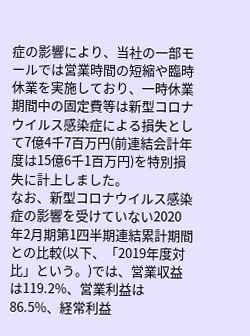症の影響により、当社の一部モールでは営業時間の短縮や臨時休業を実施しており、一時休業期間中の固定費等は新型コロナウイルス感染症による損失として7億4千7百万円(前連結会計年度は15億6千1百万円)を特別損失に計上しました。
なお、新型コロナウイルス感染症の影響を受けていない2020年2月期第1四半期連結累計期間との比較(以下、「2019年度対比」という。)では、営業収益は119.2%、営業利益は86.5%、経常利益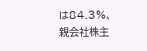は84.3%、親会社株主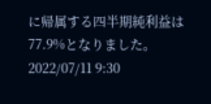に帰属する四半期純利益は77.9%となりました。
2022/07/11 9:30